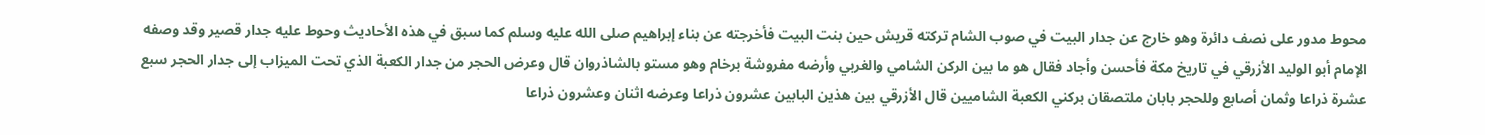محوط مدور على نصف دائرة وهو خارج عن جدار البيت في صوب الشام تركته قريش حين بنت البيت فأخرجته عن بناء إبراهيم صلى الله عليه وسلم كما سبق في هذه الأحاديث وحوط عليه جدار قصير وقد وصفه الإمام أبو الوليد الأزرقي في تاريخ مكة فأحسن وأجاد فقال هو ما بين الركن الشامي والغربي وأرضه مفروشة برخام وهو مستو بالشاذروان قال وعرض الحجر من جدار الكعبة الذي تحت الميزاب إلى جدار الحجر سبع عشرة ذراعا وثمان أصابع وللحجر بابان ملتصقان بركني الكعبة الشاميين قال الأزرقي بين هذين البابين عشرون ذراعا وعرضه اثنان وعشرون ذراعا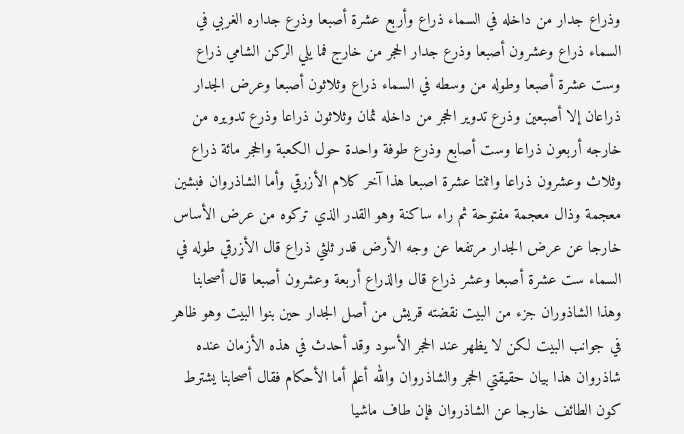وذراع جدار من داخله في السماء ذراع وأربع عشرة أصبعا وذرع جداره الغربي في السماء ذراع وعشرون أصبعا وذرع جدار الحجر من خارج فما يلي الركن الشامي ذراع وست عشرة أصبعا وطوله من وسطه في السماء ذراع وثلاثون أصبعا وعرض الجدار ذراعان إلا أصبعين وذرع تدوير الحجر من داخله ثمان وثلاثون ذراعا وذرع تدويره من خارجه أربعون ذراعا وست أصابع وذرع طوفة واحدة حول الكعبة والحجر مائة ذراع وثلاث وعشرون ذراعا واثنتا عشرة اصبعا هذا آخر كلام الأزرقي وأما الشاذروان فبشين معجمة وذال معجمة مفتوحة ثم راء ساكنة وهو القدر الذي تركوه من عرض الأساس خارجا عن عرض الجدار مرتفعا عن وجه الأرض قدر ثلثي ذراع قال الأزرقي طوله في السماء ست عشرة أصبعا وعشر ذراع قال والذراع أربعة وعشرون أصبعا قال أصحابنا وهذا الشاذوران جزء من البيت نقضته قريش من أصل الجدار حين بنوا البيت وهو ظاهر في جوانب البيت لكن لا يظهر عند الحجر الأسود وقد أحدث في هذه الأزمان عنده شاذروان هذا بيان حقيقتي الحجر والشاذروان والله أعلم أما الأحكام فقال أصحابنا يشترط كون الطائف خارجا عن الشاذروان فإن طاف ماشيا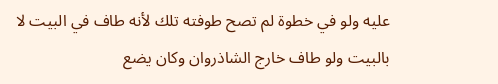عليه ولو في خطوة لم تصح طوفته تلك لأنه طاف في البيت لا بالبيت ولو طاف خارج الشاذروان وكان يضع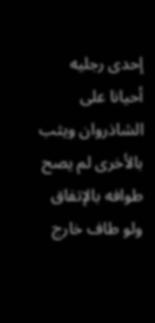إحدى رجليه أحيانا على الشاذروان ويثب بالأخرى لم يصح طوافه بالإتفاق ولو طاف خارج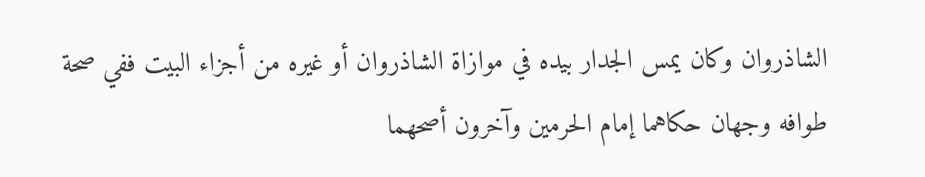الشاذروان وكان يمس الجدار بيده في موازاة الشاذروان أو غيره من أجزاء البيت ففي صحة طوافه وجهان حكاهما إمام الحرمين وآخرون أصحهما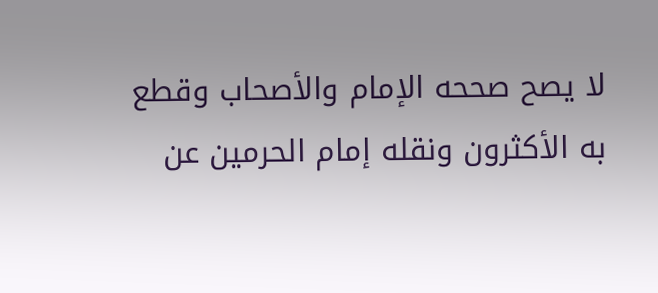لا يصح صححه الإمام والأصحاب وقطع به الأكثرون ونقله إمام الحرمين عن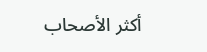أكثر الأصحاب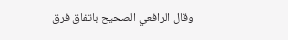وقال الرافعي الصحيح باتفاق فرق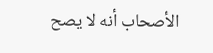الأصحاب أنه لا يصح